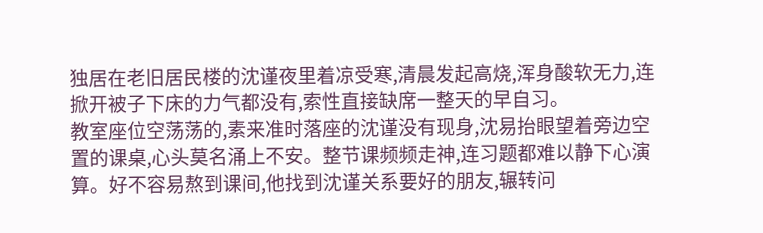独居在老旧居民楼的沈谨夜里着凉受寒,清晨发起高烧,浑身酸软无力,连掀开被子下床的力气都没有,索性直接缺席一整天的早自习。
教室座位空荡荡的,素来准时落座的沈谨没有现身,沈易抬眼望着旁边空置的课桌,心头莫名涌上不安。整节课频频走神,连习题都难以静下心演算。好不容易熬到课间,他找到沈谨关系要好的朋友,辗转问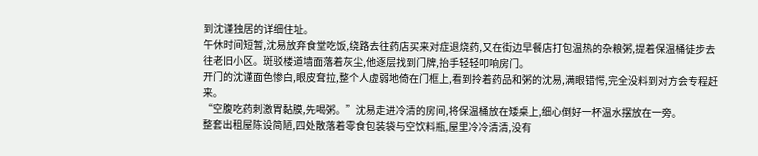到沈谨独居的详细住址。
午休时间短暂,沈易放弃食堂吃饭,绕路去往药店买来对症退烧药,又在街边早餐店打包温热的杂粮粥,提着保温桶徒步去往老旧小区。斑驳楼道墙面落着灰尘,他逐层找到门牌,抬手轻轻叩响房门。
开门的沈谨面色惨白,眼皮耷拉,整个人虚弱地倚在门框上,看到拎着药品和粥的沈易,满眼错愕,完全没料到对方会专程赶来。
“空腹吃药刺激胃黏膜,先喝粥。”沈易走进冷清的房间,将保温桶放在矮桌上,细心倒好一杯温水摆放在一旁。
整套出租屋陈设简陋,四处散落着零食包装袋与空饮料瓶,屋里冷冷清清,没有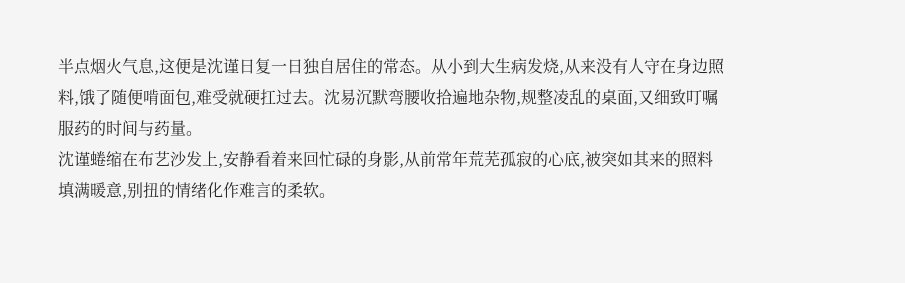半点烟火气息,这便是沈谨日复一日独自居住的常态。从小到大生病发烧,从来没有人守在身边照料,饿了随便啃面包,难受就硬扛过去。沈易沉默弯腰收拾遍地杂物,规整凌乱的桌面,又细致叮嘱服药的时间与药量。
沈谨蜷缩在布艺沙发上,安静看着来回忙碌的身影,从前常年荒芜孤寂的心底,被突如其来的照料填满暖意,别扭的情绪化作难言的柔软。